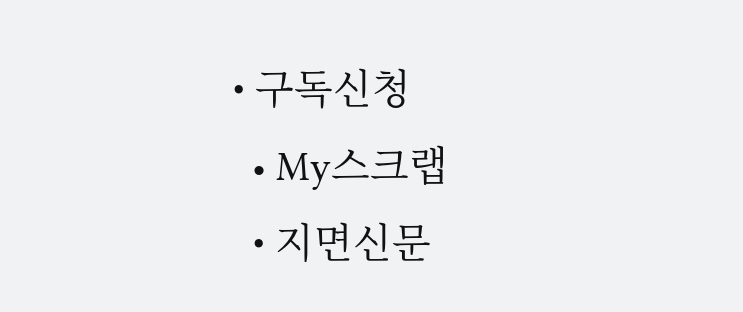• 구독신청
  • My스크랩
  • 지면신문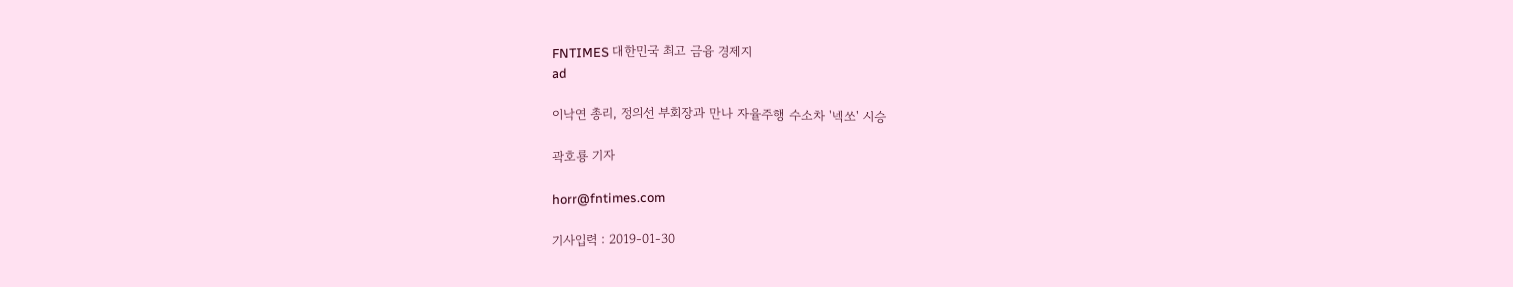FNTIMES 대한민국 최고 금융 경제지
ad

이낙연 총리, 정의선 부회장과 만나 자율주행 수소차 '넥쏘' 시승

곽호룡 기자

horr@fntimes.com

기사입력 : 2019-01-30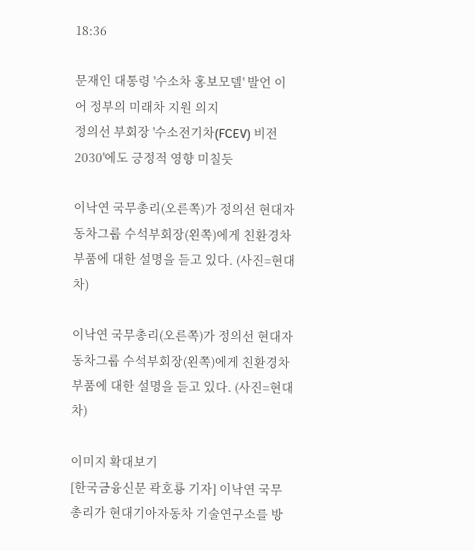18:36

문재인 대통령 '수소차 홍보모델' 발언 이어 정부의 미래차 지원 의지
정의선 부회장 '수소전기차(FCEV) 비전 2030'에도 긍정적 영향 미칠듯

이낙연 국무총리(오른쪽)가 정의선 현대자동차그룹 수석부회장(왼쪽)에게 친환경차 부품에 대한 설명을 듣고 있다. (사진=현대차)

이낙연 국무총리(오른쪽)가 정의선 현대자동차그룹 수석부회장(왼쪽)에게 친환경차 부품에 대한 설명을 듣고 있다. (사진=현대차)

이미지 확대보기
[한국금융신문 곽호룡 기자] 이낙연 국무총리가 현대기아자동차 기술연구소를 방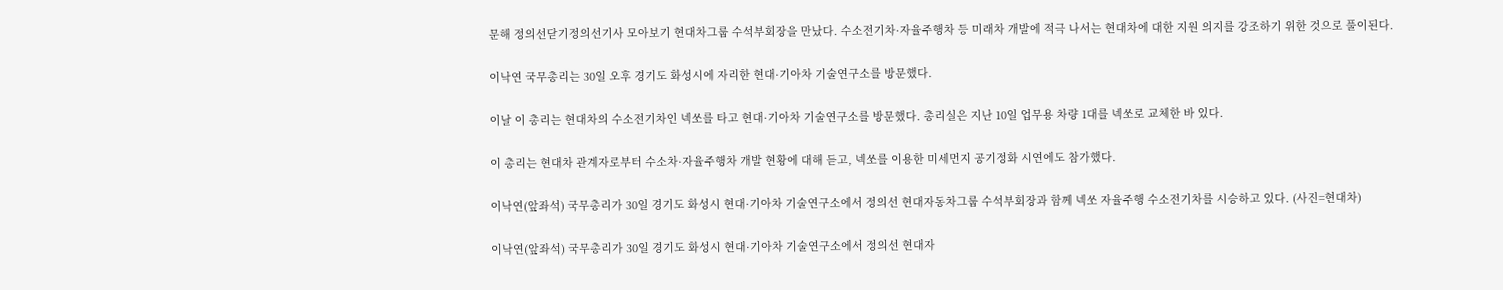문해 정의선닫기정의선기사 모아보기 현대차그룹 수석부회장을 만났다. 수소전기차·자율주행차 등 미래차 개발에 적극 나서는 현대차에 대한 지원 의지를 강조하기 위한 것으로 풀이된다.

이낙연 국무총리는 30일 오후 경기도 화성시에 자리한 현대·기아차 기술연구소를 방문했다.

이날 이 총리는 현대차의 수소전기차인 넥쏘를 타고 현대·기아차 기술연구소를 방문했다. 총리실은 지난 10일 업무용 차량 1대를 넥쏘로 교체한 바 있다.

이 총리는 현대차 관계자로부터 수소차·자율주행차 개발 현황에 대해 듣고, 넥쏘를 이용한 미세먼지 공기정화 시연에도 참가했다.

이낙연(앞좌석) 국무총리가 30일 경기도 화성시 현대·기아차 기술연구소에서 정의선 현대자동차그룹 수석부회장과 함께 넥쏘 자율주행 수소전기차를 시승하고 있다. (사진=현대차)

이낙연(앞좌석) 국무총리가 30일 경기도 화성시 현대·기아차 기술연구소에서 정의선 현대자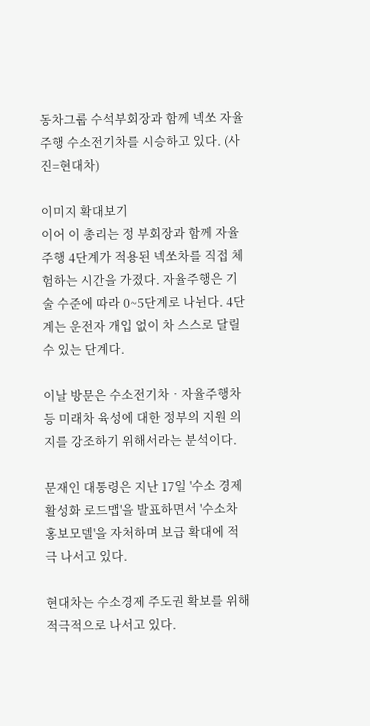동차그룹 수석부회장과 함께 넥쏘 자율주행 수소전기차를 시승하고 있다. (사진=현대차)

이미지 확대보기
이어 이 총리는 정 부회장과 함께 자율주행 4단계가 적용된 넥쏘차를 직접 체험하는 시간을 가졌다. 자율주행은 기술 수준에 따라 0~5단계로 나뉜다. 4단계는 운전자 개입 없이 차 스스로 달릴 수 있는 단계다.

이날 방문은 수소전기차‧자율주행차 등 미래차 육성에 대한 정부의 지원 의지를 강조하기 위해서라는 분석이다.

문재인 대통령은 지난 17일 '수소 경제 활성화 로드맵'을 발표하면서 '수소차 홍보모델'을 자처하며 보급 확대에 적극 나서고 있다.

현대차는 수소경제 주도권 확보를 위해 적극적으로 나서고 있다.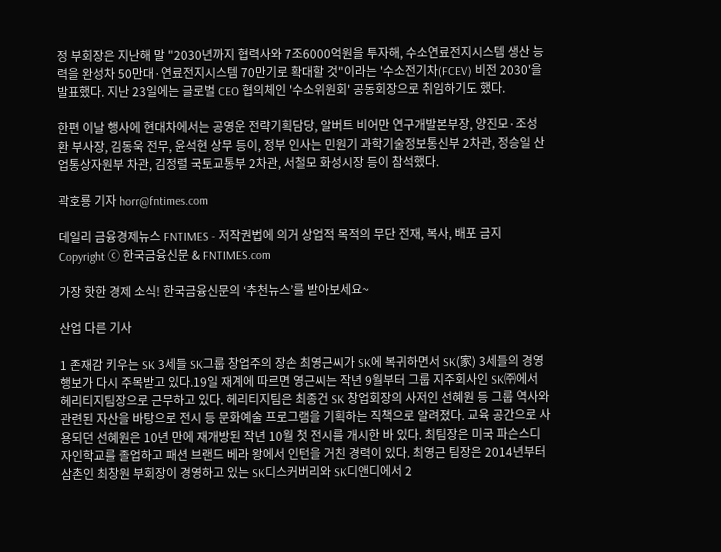정 부회장은 지난해 말 "2030년까지 협력사와 7조6000억원을 투자해, 수소연료전지시스템 생산 능력을 완성차 50만대·연료전지시스템 70만기로 확대할 것"이라는 '수소전기차(FCEV) 비전 2030'을 발표했다. 지난 23일에는 글로벌 CEO 협의체인 '수소위원회' 공동회장으로 취임하기도 했다.

한편 이날 행사에 현대차에서는 공영운 전략기획담당, 알버트 비어만 연구개발본부장, 양진모·조성환 부사장, 김동욱 전무, 윤석현 상무 등이, 정부 인사는 민원기 과학기술정보통신부 2차관, 정승일 산업통상자원부 차관, 김정렬 국토교통부 2차관, 서철모 화성시장 등이 참석했다.

곽호룡 기자 horr@fntimes.com

데일리 금융경제뉴스 FNTIMES - 저작권법에 의거 상업적 목적의 무단 전재, 복사, 배포 금지
Copyright ⓒ 한국금융신문 & FNTIMES.com

가장 핫한 경제 소식! 한국금융신문의 ‘추천뉴스’를 받아보세요~

산업 다른 기사

1 존재감 키우는 SK 3세들 SK그룹 창업주의 장손 최영근씨가 SK에 복귀하면서 SK(家) 3세들의 경영 행보가 다시 주목받고 있다.19일 재계에 따르면 영근씨는 작년 9월부터 그룹 지주회사인 SK㈜에서 헤리티지팀장으로 근무하고 있다. 헤리티지팀은 최종건 SK 창업회장의 사저인 선혜원 등 그룹 역사와 관련된 자산을 바탕으로 전시 등 문화예술 프로그램을 기획하는 직책으로 알려졌다. 교육 공간으로 사용되던 선혜원은 10년 만에 재개방된 작년 10월 첫 전시를 개시한 바 있다. 최팀장은 미국 파슨스디자인학교를 졸업하고 패션 브랜드 베라 왕에서 인턴을 거친 경력이 있다. 최영근 팀장은 2014년부터 삼촌인 최창원 부회장이 경영하고 있는 SK디스커버리와 SK디앤디에서 2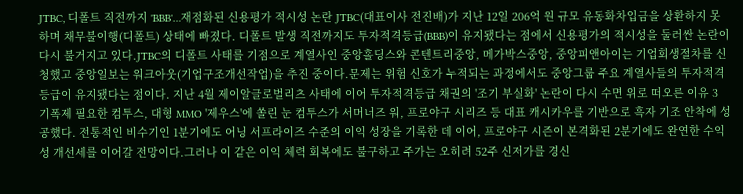JTBC, 디폴트 직전까지 'BBB'…재점화된 신용평가 적시성 논란 JTBC(대표이사 전진배)가 지난 12일 206억 원 규모 유동화차입금을 상환하지 못하며 채무불이행(디폴트) 상태에 빠졌다. 디폴트 발생 직전까지도 투자적격등급(BBB)이 유지됐다는 점에서 신용평가의 적시성을 둘러싼 논란이 다시 불거지고 있다.JTBC의 디폴트 사태를 기점으로 계열사인 중앙홀딩스와 콘텐트리중앙, 메가박스중앙, 중앙피앤아이는 기업회생절차를 신청했고 중앙일보는 워크아웃(기업구조개선작업)을 추진 중이다.문제는 위험 신호가 누적되는 과정에서도 중앙그룹 주요 계열사들의 투자적격등급이 유지됐다는 점이다. 지난 4월 제이알글로벌리츠 사태에 이어 투자적격등급 채권의 '조기 부실화' 논란이 다시 수면 위로 떠오른 이유 3 기폭제 필요한 컴투스, 대형 MMO '제우스'에 쏠린 눈 컴투스가 서머너즈 워, 프로야구 시리즈 등 대표 캐시카우를 기반으로 흑자 기조 안착에 성공했다. 전통적인 비수기인 1분기에도 어닝 서프라이즈 수준의 이익 성장을 기록한 데 이어, 프로야구 시즌이 본격화된 2분기에도 완연한 수익성 개선세를 이어갈 전망이다.그러나 이 같은 이익 체력 회복에도 불구하고 주가는 오히려 52주 신저가를 경신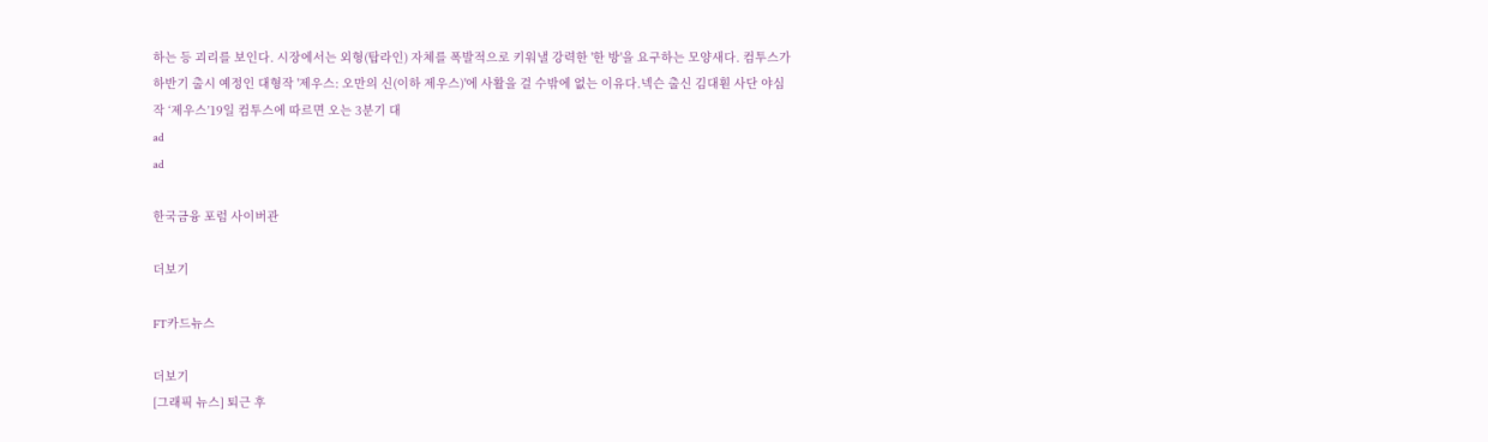하는 등 괴리를 보인다. 시장에서는 외형(탑라인) 자체를 폭발적으로 키워낼 강력한 '한 방'을 요구하는 모양새다. 컴투스가 하반기 출시 예정인 대형작 '제우스: 오만의 신(이하 제우스)'에 사활을 걸 수밖에 없는 이유다.넥슨 출신 김대훤 사단 야심작 ‘제우스’19일 컴투스에 따르면 오는 3분기 대
ad
ad

한국금융 포럼 사이버관

더보기

FT카드뉴스

더보기
[그래픽 뉴스] 퇴근 후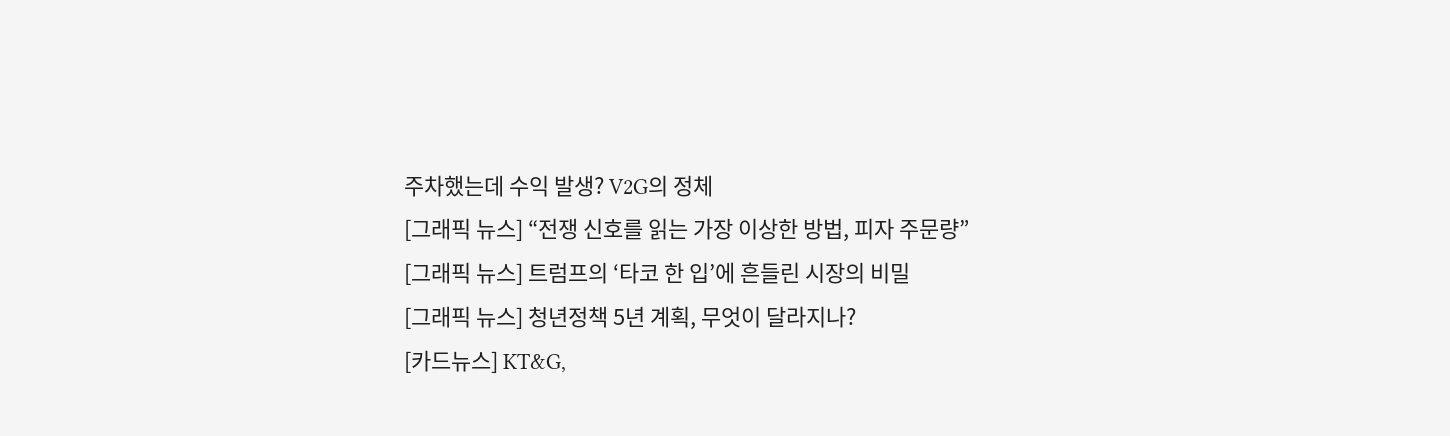주차했는데 수익 발생? V2G의 정체
[그래픽 뉴스] “전쟁 신호를 읽는 가장 이상한 방법, 피자 주문량”
[그래픽 뉴스] 트럼프의 ‘타코 한 입’에 흔들린 시장의 비밀
[그래픽 뉴스] 청년정책 5년 계획, 무엇이 달라지나?
[카드뉴스] KT&G,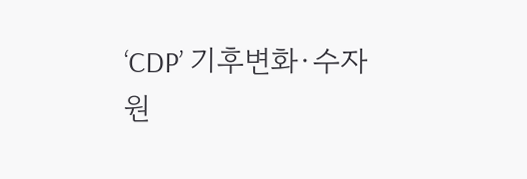‘CDP’ 기후변화·수자원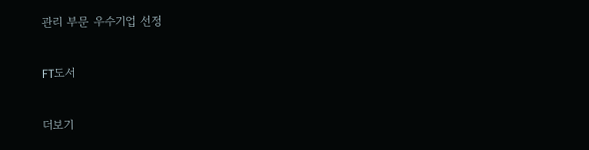관리 부문 우수기업 선정

FT도서

더보기